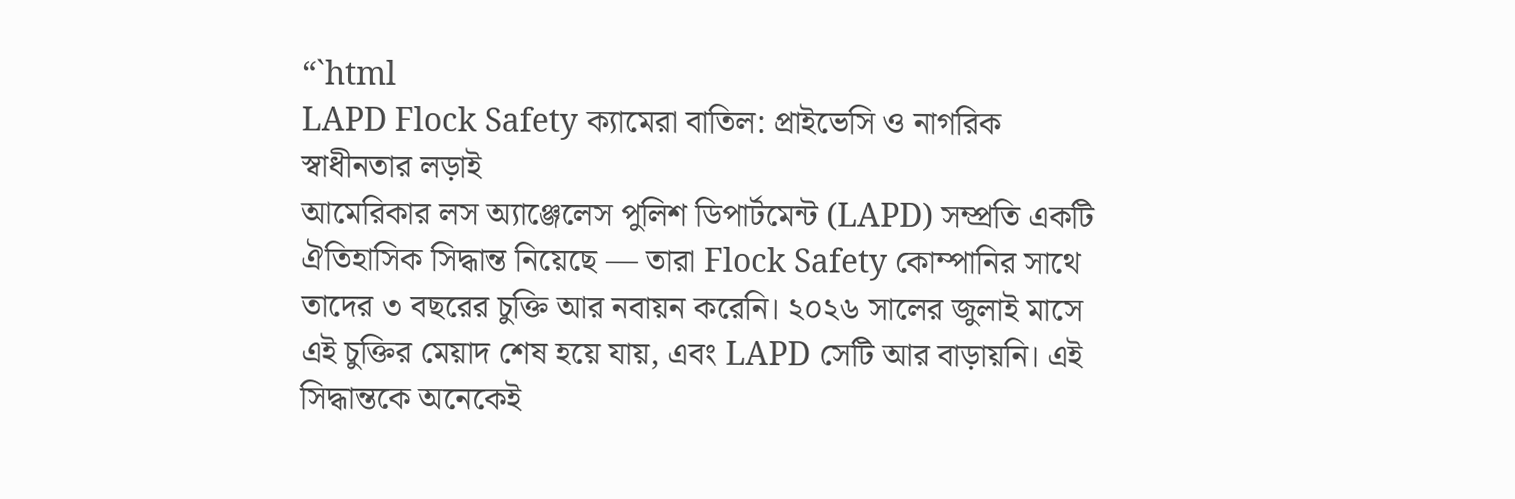“`html
LAPD Flock Safety ক্যামেরা বাতিল: প্রাইভেসি ও নাগরিক স্বাধীনতার লড়াই
আমেরিকার লস অ্যাঞ্জেলেস পুলিশ ডিপার্টমেন্ট (LAPD) সম্প্রতি একটি ঐতিহাসিক সিদ্ধান্ত নিয়েছে — তারা Flock Safety কোম্পানির সাথে তাদের ৩ বছরের চুক্তি আর নবায়ন করেনি। ২০২৬ সালের জুলাই মাসে এই চুক্তির মেয়াদ শেষ হয়ে যায়, এবং LAPD সেটি আর বাড়ায়নি। এই সিদ্ধান্তকে অনেকেই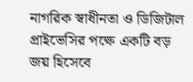নাগরিক স্বাধীনতা ও ডিজিটাল প্রাইভেসির পক্ষে একটি বড় জয় হিসেবে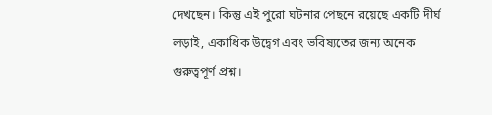দেখছেন। কিন্তু এই পুরো ঘটনার পেছনে রয়েছে একটি দীর্ঘ লড়াই, একাধিক উদ্বেগ এবং ভবিষ্যতের জন্য অনেক গুরুত্বপূর্ণ প্রশ্ন।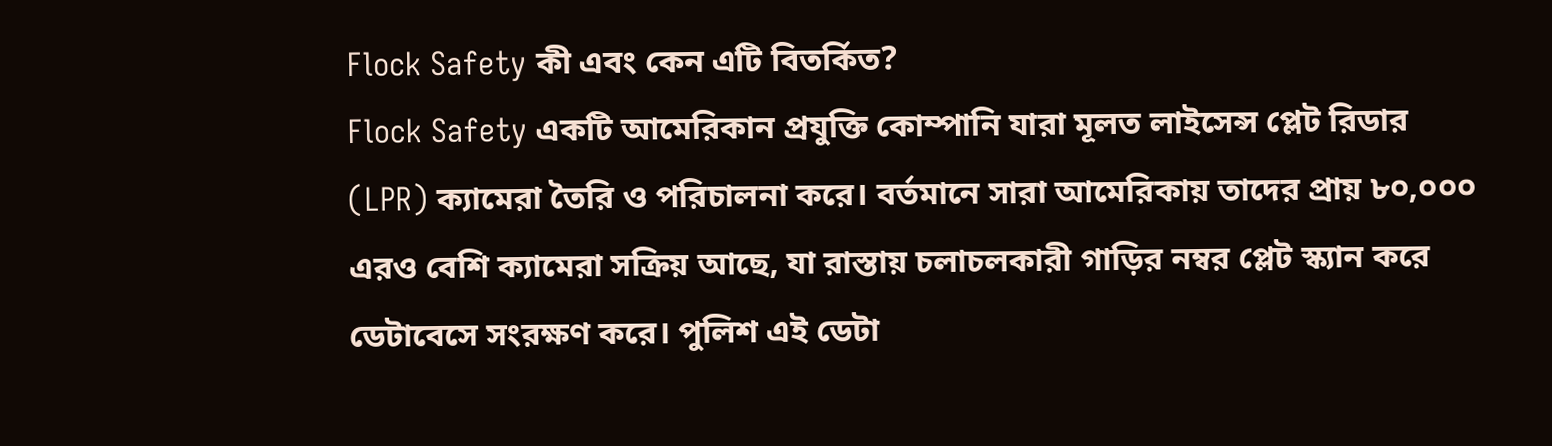Flock Safety কী এবং কেন এটি বিতর্কিত?
Flock Safety একটি আমেরিকান প্রযুক্তি কোম্পানি যারা মূলত লাইসেন্স প্লেট রিডার (LPR) ক্যামেরা তৈরি ও পরিচালনা করে। বর্তমানে সারা আমেরিকায় তাদের প্রায় ৮০,০০০ এরও বেশি ক্যামেরা সক্রিয় আছে, যা রাস্তায় চলাচলকারী গাড়ির নম্বর প্লেট স্ক্যান করে ডেটাবেসে সংরক্ষণ করে। পুলিশ এই ডেটা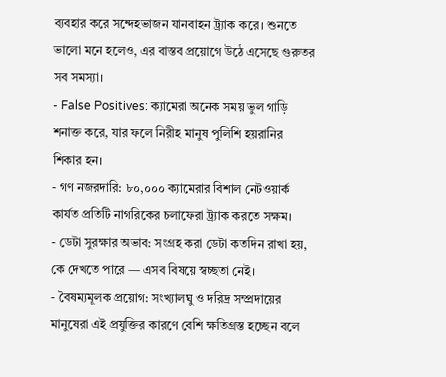ব্যবহার করে সন্দেহভাজন যানবাহন ট্র্যাক করে। শুনতে ভালো মনে হলেও, এর বাস্তব প্রয়োগে উঠে এসেছে গুরুতর সব সমস্যা।
- False Positives: ক্যামেরা অনেক সময় ভুল গাড়ি শনাক্ত করে, যার ফলে নিরীহ মানুষ পুলিশি হয়রানির শিকার হন।
- গণ নজরদারি: ৮০,০০০ ক্যামেরার বিশাল নেটওয়ার্ক কার্যত প্রতিটি নাগরিকের চলাফেরা ট্র্যাক করতে সক্ষম।
- ডেটা সুরক্ষার অভাব: সংগ্রহ করা ডেটা কতদিন রাখা হয়, কে দেখতে পারে — এসব বিষয়ে স্বচ্ছতা নেই।
- বৈষম্যমূলক প্রয়োগ: সংখ্যালঘু ও দরিদ্র সম্প্রদায়ের মানুষেরা এই প্রযুক্তির কারণে বেশি ক্ষতিগ্রস্ত হচ্ছেন বলে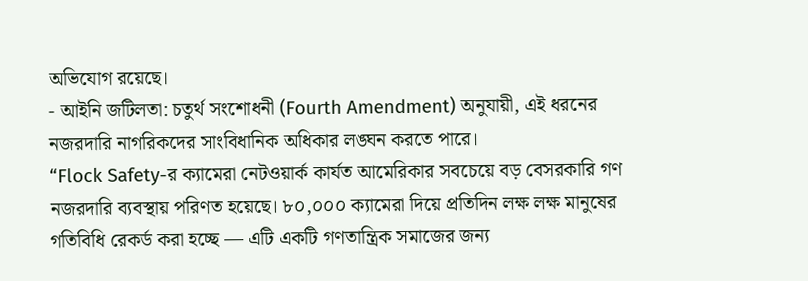অভিযোগ রয়েছে।
- আইনি জটিলতা: চতুর্থ সংশোধনী (Fourth Amendment) অনুযায়ী, এই ধরনের নজরদারি নাগরিকদের সাংবিধানিক অধিকার লঙ্ঘন করতে পারে।
“Flock Safety-র ক্যামেরা নেটওয়ার্ক কার্যত আমেরিকার সবচেয়ে বড় বেসরকারি গণ নজরদারি ব্যবস্থায় পরিণত হয়েছে। ৮০,০০০ ক্যামেরা দিয়ে প্রতিদিন লক্ষ লক্ষ মানুষের গতিবিধি রেকর্ড করা হচ্ছে — এটি একটি গণতান্ত্রিক সমাজের জন্য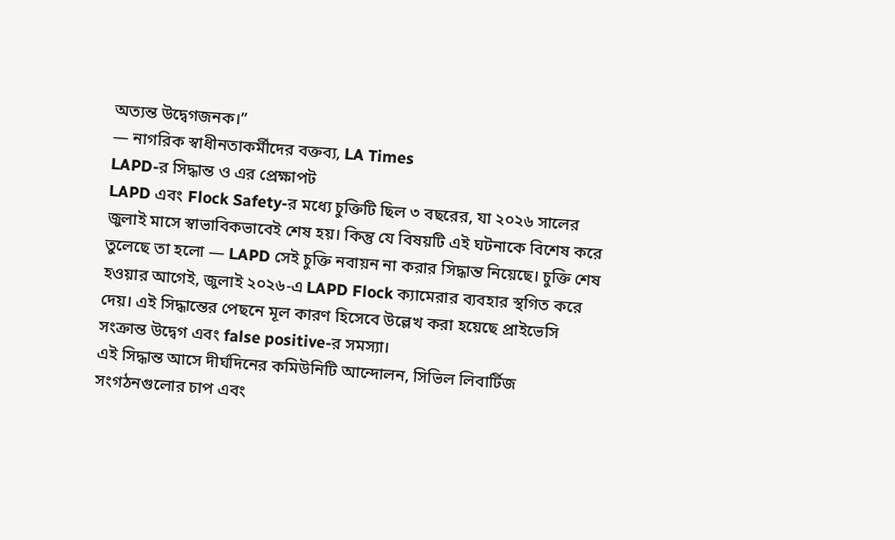অত্যন্ত উদ্বেগজনক।”
— নাগরিক স্বাধীনতাকর্মীদের বক্তব্য, LA Times
LAPD-র সিদ্ধান্ত ও এর প্রেক্ষাপট
LAPD এবং Flock Safety-র মধ্যে চুক্তিটি ছিল ৩ বছরের, যা ২০২৬ সালের জুলাই মাসে স্বাভাবিকভাবেই শেষ হয়। কিন্তু যে বিষয়টি এই ঘটনাকে বিশেষ করে তুলেছে তা হলো — LAPD সেই চুক্তি নবায়ন না করার সিদ্ধান্ত নিয়েছে। চুক্তি শেষ হওয়ার আগেই, জুলাই ২০২৬-এ LAPD Flock ক্যামেরার ব্যবহার স্থগিত করে দেয়। এই সিদ্ধান্তের পেছনে মূল কারণ হিসেবে উল্লেখ করা হয়েছে প্রাইভেসি সংক্রান্ত উদ্বেগ এবং false positive-র সমস্যা।
এই সিদ্ধান্ত আসে দীর্ঘদিনের কমিউনিটি আন্দোলন, সিভিল লিবার্টিজ সংগঠনগুলোর চাপ এবং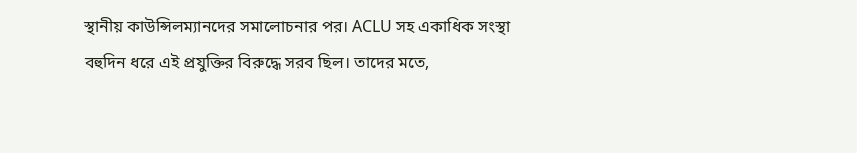স্থানীয় কাউন্সিলম্যানদের সমালোচনার পর। ACLU সহ একাধিক সংস্থা বহুদিন ধরে এই প্রযুক্তির বিরুদ্ধে সরব ছিল। তাদের মতে,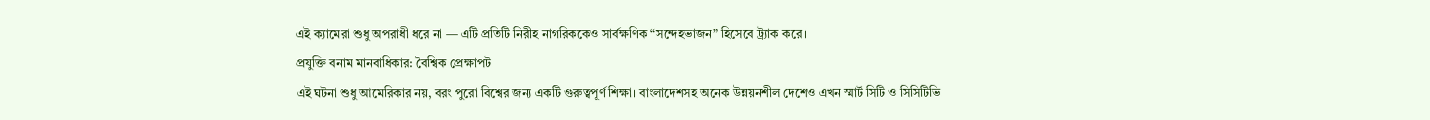এই ক্যামেরা শুধু অপরাধী ধরে না — এটি প্রতিটি নিরীহ নাগরিককেও সার্বক্ষণিক “সন্দেহভাজন” হিসেবে ট্র্যাক করে।
প্রযুক্তি বনাম মানবাধিকার: বৈশ্বিক প্রেক্ষাপট
এই ঘটনা শুধু আমেরিকার নয়, বরং পুরো বিশ্বের জন্য একটি গুরুত্বপূর্ণ শিক্ষা। বাংলাদেশসহ অনেক উন্নয়নশীল দেশেও এখন স্মার্ট সিটি ও সিসিটিভি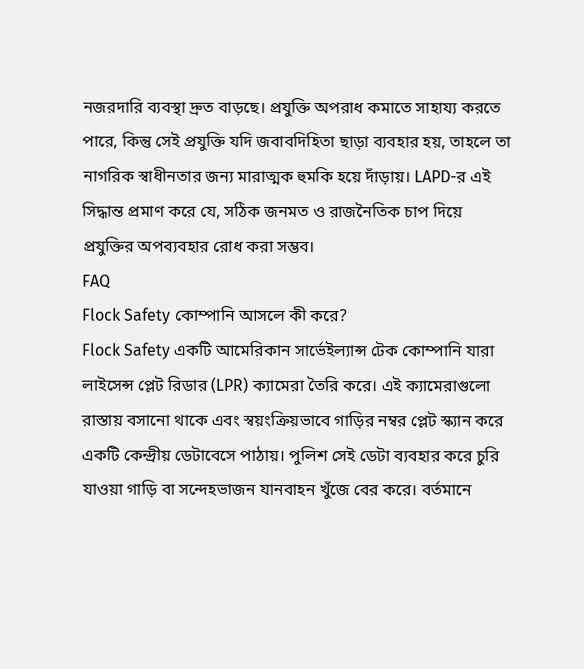নজরদারি ব্যবস্থা দ্রুত বাড়ছে। প্রযুক্তি অপরাধ কমাতে সাহায্য করতে পারে, কিন্তু সেই প্রযুক্তি যদি জবাবদিহিতা ছাড়া ব্যবহার হয়, তাহলে তা নাগরিক স্বাধীনতার জন্য মারাত্মক হুমকি হয়ে দাঁড়ায়। LAPD-র এই সিদ্ধান্ত প্রমাণ করে যে, সঠিক জনমত ও রাজনৈতিক চাপ দিয়ে প্রযুক্তির অপব্যবহার রোধ করা সম্ভব।
FAQ
Flock Safety কোম্পানি আসলে কী করে?
Flock Safety একটি আমেরিকান সার্ভেইল্যান্স টেক কোম্পানি যারা লাইসেন্স প্লেট রিডার (LPR) ক্যামেরা তৈরি করে। এই ক্যামেরাগুলো রাস্তায় বসানো থাকে এবং স্বয়ংক্রিয়ভাবে গাড়ির নম্বর প্লেট স্ক্যান করে একটি কেন্দ্রীয় ডেটাবেসে পাঠায়। পুলিশ সেই ডেটা ব্যবহার করে চুরি যাওয়া গাড়ি বা সন্দেহভাজন যানবাহন খুঁজে বের করে। বর্তমানে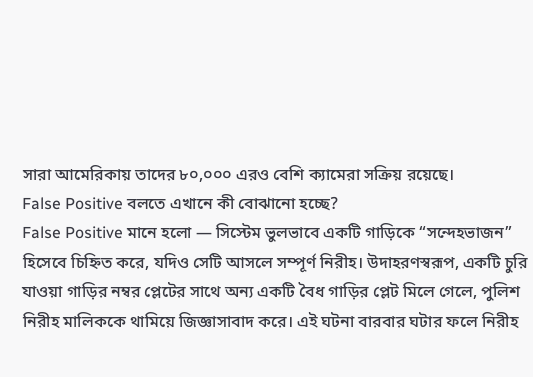সারা আমেরিকায় তাদের ৮০,০০০ এরও বেশি ক্যামেরা সক্রিয় রয়েছে।
False Positive বলতে এখানে কী বোঝানো হচ্ছে?
False Positive মানে হলো — সিস্টেম ভুলভাবে একটি গাড়িকে “সন্দেহভাজন” হিসেবে চিহ্নিত করে, যদিও সেটি আসলে সম্পূর্ণ নিরীহ। উদাহরণস্বরূপ, একটি চুরি যাওয়া গাড়ির নম্বর প্লেটের সাথে অন্য একটি বৈধ গাড়ির প্লেট মিলে গেলে, পুলিশ নিরীহ মালিককে থামিয়ে জিজ্ঞাসাবাদ করে। এই ঘটনা বারবার ঘটার ফলে নিরীহ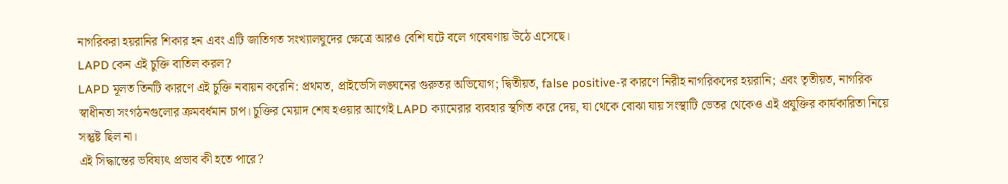নাগরিকরা হয়রানির শিকার হন এবং এটি জাতিগত সংখ্যালঘুদের ক্ষেত্রে আরও বেশি ঘটে বলে গবেষণায় উঠে এসেছে।
LAPD কেন এই চুক্তি বাতিল করল?
LAPD মূলত তিনটি কারণে এই চুক্তি নবায়ন করেনি: প্রথমত, প্রাইভেসি লঙ্ঘনের গুরুতর অভিযোগ; দ্বিতীয়ত, false positive-র কারণে নিরীহ নাগরিকদের হয়রানি; এবং তৃতীয়ত, নাগরিক স্বাধীনতা সংগঠনগুলোর ক্রমবর্ধমান চাপ। চুক্তির মেয়াদ শেষ হওয়ার আগেই LAPD ক্যামেরার ব্যবহার স্থগিত করে দেয়, যা থেকে বোঝা যায় সংস্থাটি ভেতর থেকেও এই প্রযুক্তির কার্যকারিতা নিয়ে সন্তুষ্ট ছিল না।
এই সিদ্ধান্তের ভবিষ্যৎ প্রভাব কী হতে পারে?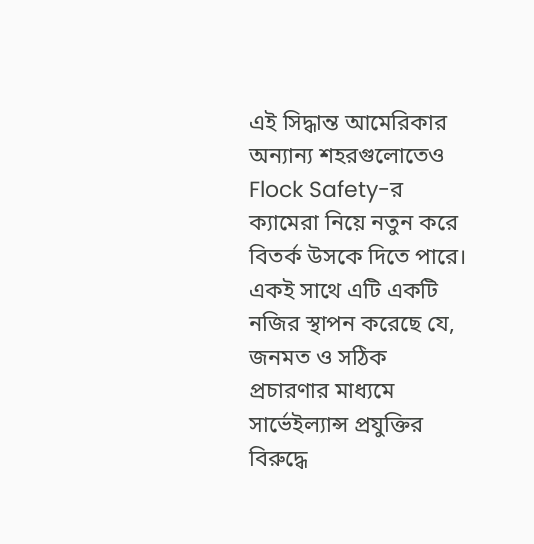এই সিদ্ধান্ত আমেরিকার অন্যান্য শহরগুলোতেও Flock Safety-র ক্যামেরা নিয়ে নতুন করে বিতর্ক উসকে দিতে পারে। একই সাথে এটি একটি নজির স্থাপন করেছে যে, জনমত ও সঠিক প্রচারণার মাধ্যমে সার্ভেইল্যান্স প্রযুক্তির বিরুদ্ধে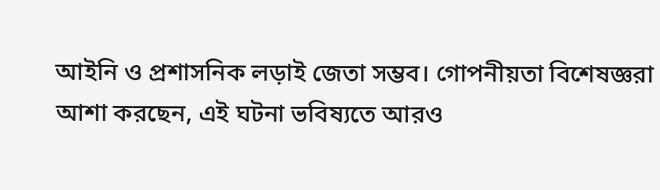আইনি ও প্রশাসনিক লড়াই জেতা সম্ভব। গোপনীয়তা বিশেষজ্ঞরা আশা করছেন, এই ঘটনা ভবিষ্যতে আরও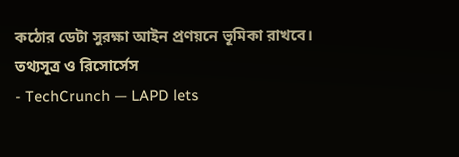কঠোর ডেটা সুরক্ষা আইন প্রণয়নে ভূমিকা রাখবে।
তথ্যসূত্র ও রিসোর্সেস
- TechCrunch — LAPD lets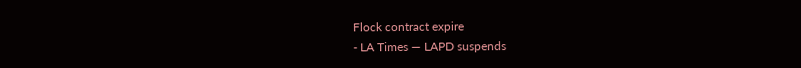Flock contract expire
- LA Times — LAPD suspends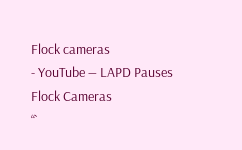Flock cameras
- YouTube — LAPD Pauses Flock Cameras
“`